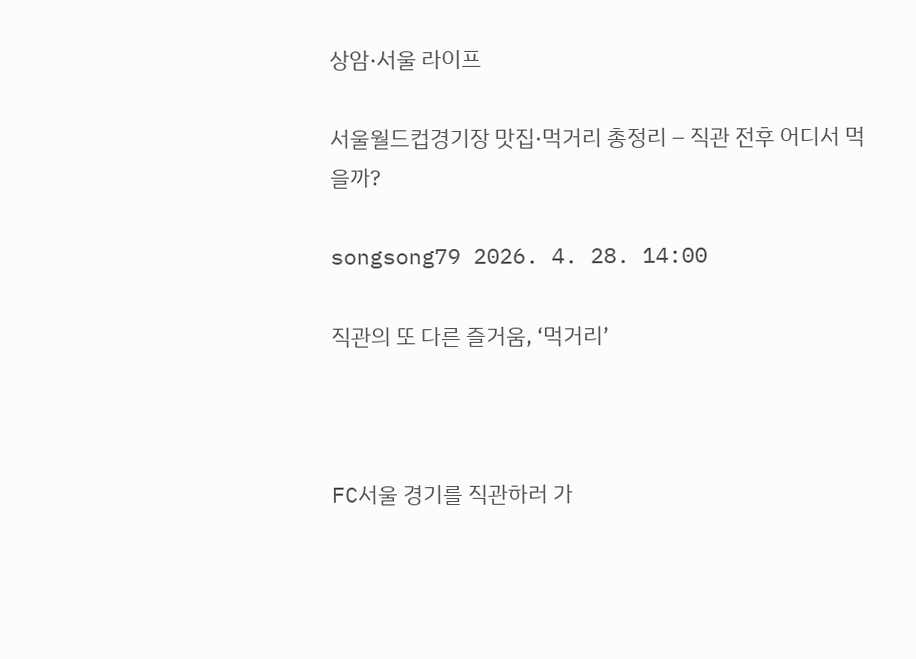상암·서울 라이프

서울월드컵경기장 맛집·먹거리 총정리 – 직관 전후 어디서 먹을까?

songsong79 2026. 4. 28. 14:00

직관의 또 다른 즐거움, ‘먹거리’



FC서울 경기를 직관하러 가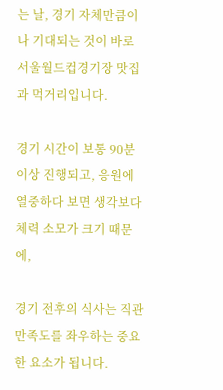는 날, 경기 자체만큼이나 기대되는 것이 바로 서울월드컵경기장 맛집과 먹거리입니다.

경기 시간이 보통 90분 이상 진행되고, 응원에 열중하다 보면 생각보다 체력 소모가 크기 때문에,

경기 전후의 식사는 직관 만족도를 좌우하는 중요한 요소가 됩니다.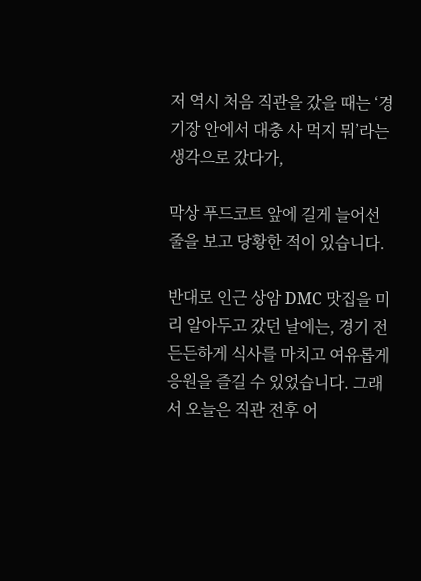저 역시 처음 직관을 갔을 때는 ‘경기장 안에서 대충 사 먹지 뭐’라는 생각으로 갔다가,

막상 푸드코트 앞에 길게 늘어선 줄을 보고 당황한 적이 있습니다.

반대로 인근 상암 DMC 맛집을 미리 알아두고 갔던 날에는, 경기 전 든든하게 식사를 마치고 여유롭게 응원을 즐길 수 있었습니다. 그래서 오늘은 직관 전후 어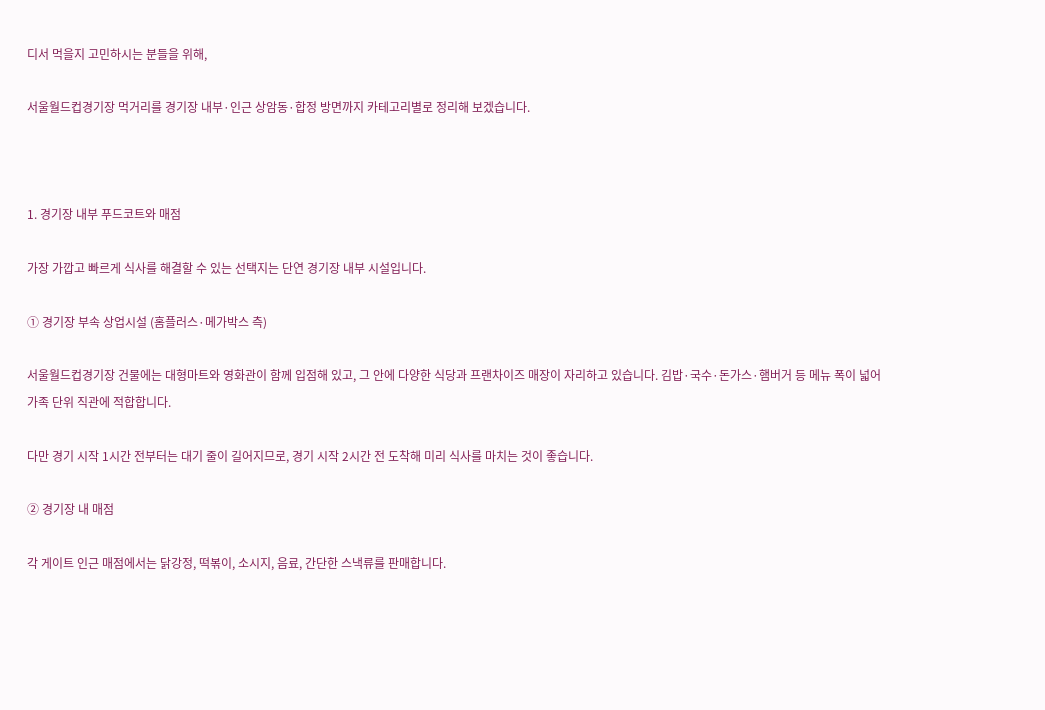디서 먹을지 고민하시는 분들을 위해,

서울월드컵경기장 먹거리를 경기장 내부·인근 상암동·합정 방면까지 카테고리별로 정리해 보겠습니다.



1. 경기장 내부 푸드코트와 매점

가장 가깝고 빠르게 식사를 해결할 수 있는 선택지는 단연 경기장 내부 시설입니다.

① 경기장 부속 상업시설 (홈플러스·메가박스 측)

서울월드컵경기장 건물에는 대형마트와 영화관이 함께 입점해 있고, 그 안에 다양한 식당과 프랜차이즈 매장이 자리하고 있습니다. 김밥·국수·돈가스·햄버거 등 메뉴 폭이 넓어 가족 단위 직관에 적합합니다.

다만 경기 시작 1시간 전부터는 대기 줄이 길어지므로, 경기 시작 2시간 전 도착해 미리 식사를 마치는 것이 좋습니다.

② 경기장 내 매점

각 게이트 인근 매점에서는 닭강정, 떡볶이, 소시지, 음료, 간단한 스낵류를 판매합니다.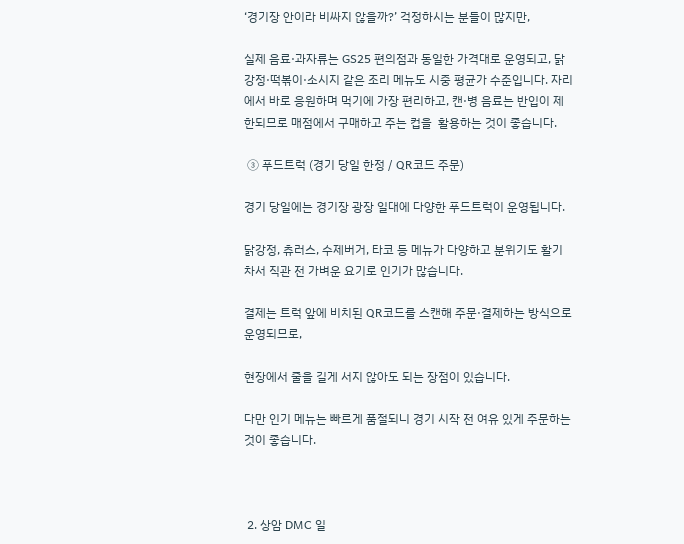‘경기장 안이라 비싸지 않을까?’ 걱정하시는 분들이 많지만,

실제 음료·과자류는 GS25 편의점과 동일한 가격대로 운영되고, 닭강정·떡볶이·소시지 같은 조리 메뉴도 시중 평균가 수준입니다. 자리에서 바로 응원하며 먹기에 가장 편리하고, 캔·병 음료는 반입이 제한되므로 매점에서 구매하고 주는 컵을  활용하는 것이 좋습니다.

 ③ 푸드트럭 (경기 당일 한정 / QR코드 주문)

경기 당일에는 경기장 광장 일대에 다양한 푸드트럭이 운영됩니다.

닭강정, 츄러스, 수제버거, 타코 등 메뉴가 다양하고 분위기도 활기차서 직관 전 가벼운 요기로 인기가 많습니다.

결제는 트럭 앞에 비치된 QR코드를 스캔해 주문·결제하는 방식으로 운영되므로,

현장에서 줄을 길게 서지 않아도 되는 장점이 있습니다.

다만 인기 메뉴는 빠르게 품절되니 경기 시작 전 여유 있게 주문하는 것이 좋습니다.



 2. 상암 DMC 일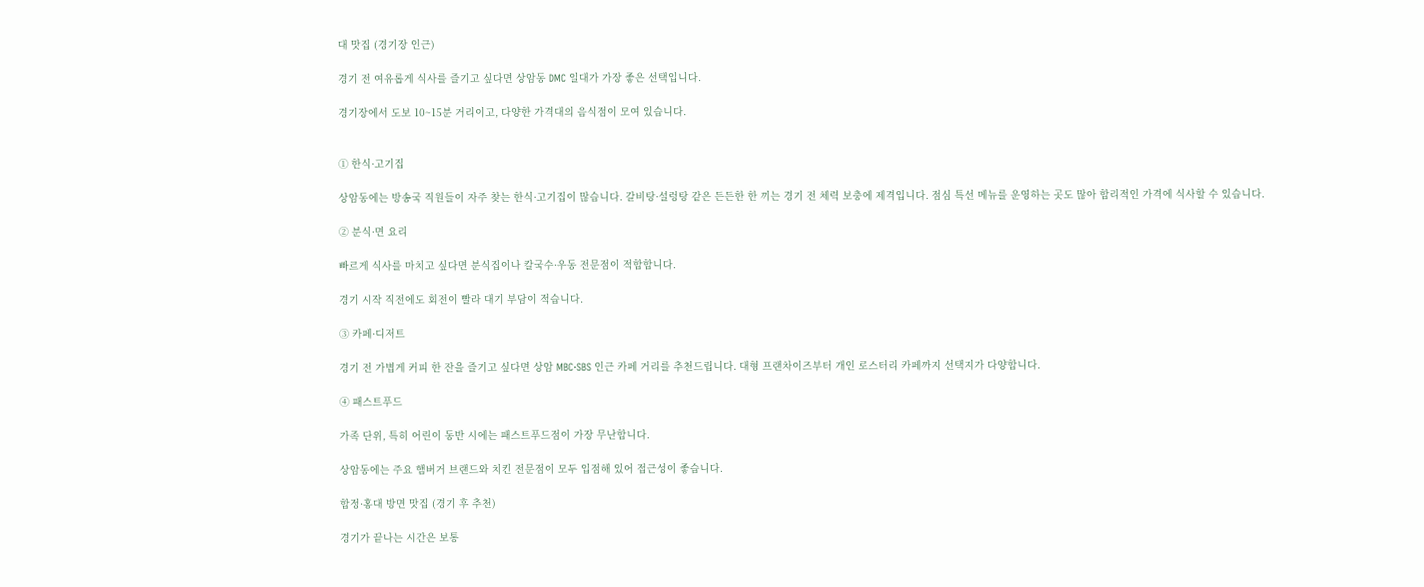대 맛집 (경기장 인근)

경기 전 여유롭게 식사를 즐기고 싶다면 상암동 DMC 일대가 가장 좋은 선택입니다.

경기장에서 도보 10~15분 거리이고, 다양한 가격대의 음식점이 모여 있습니다.


① 한식·고기집

상암동에는 방송국 직원들이 자주 찾는 한식·고기집이 많습니다. 갈비탕·설렁탕 같은 든든한 한 끼는 경기 전 체력 보충에 제격입니다. 점심 특선 메뉴를 운영하는 곳도 많아 합리적인 가격에 식사할 수 있습니다.

② 분식·면 요리

빠르게 식사를 마치고 싶다면 분식집이나 칼국수·우동 전문점이 적합합니다.

경기 시작 직전에도 회전이 빨라 대기 부담이 적습니다.

③ 카페·디저트

경기 전 가볍게 커피 한 잔을 즐기고 싶다면 상암 MBC·SBS 인근 카페 거리를 추천드립니다. 대형 프랜차이즈부터 개인 로스터리 카페까지 선택지가 다양합니다.

④ 패스트푸드

가족 단위, 특히 어린이 동반 시에는 패스트푸드점이 가장 무난합니다.

상암동에는 주요 햄버거 브랜드와 치킨 전문점이 모두 입점해 있어 접근성이 좋습니다.

합정·홍대 방면 맛집 (경기 후 추천)

경기가 끝나는 시간은 보통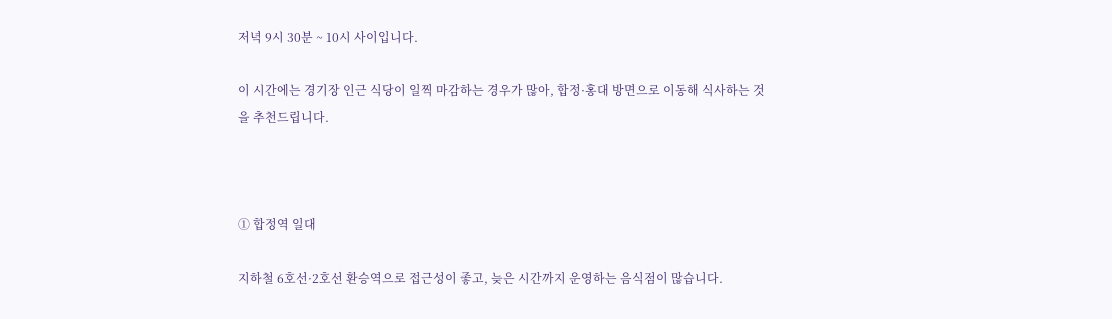저녁 9시 30분 ~ 10시 사이입니다.

이 시간에는 경기장 인근 식당이 일찍 마감하는 경우가 많아, 합정·홍대 방면으로 이동해 식사하는 것을 추천드립니다.



① 합정역 일대

지하철 6호선·2호선 환승역으로 접근성이 좋고, 늦은 시간까지 운영하는 음식점이 많습니다.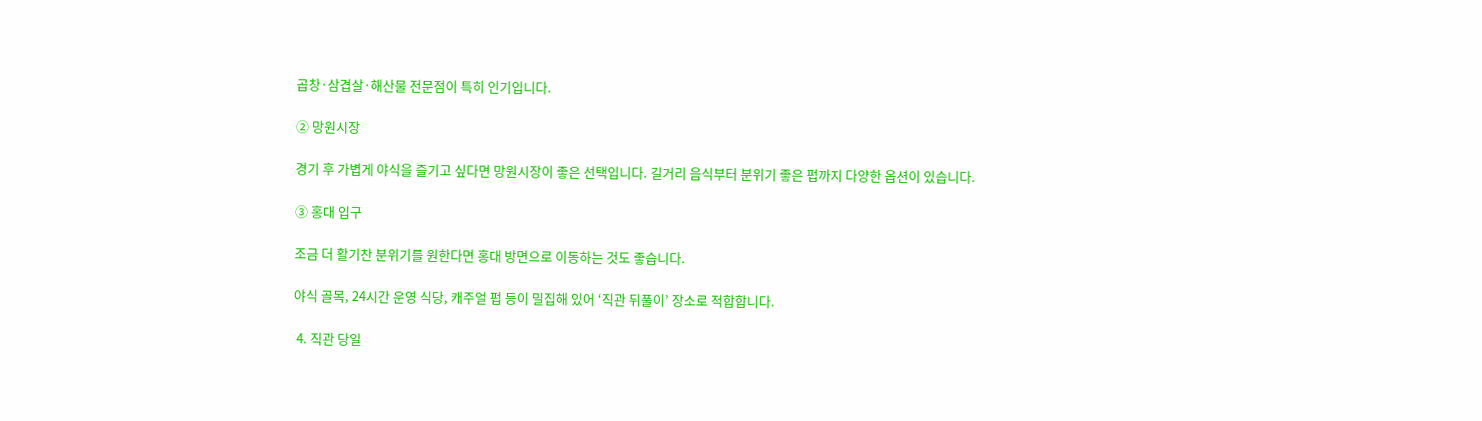곱창·삼겹살·해산물 전문점이 특히 인기입니다.

② 망원시장

경기 후 가볍게 야식을 즐기고 싶다면 망원시장이 좋은 선택입니다. 길거리 음식부터 분위기 좋은 펍까지 다양한 옵션이 있습니다.

③ 홍대 입구

조금 더 활기찬 분위기를 원한다면 홍대 방면으로 이동하는 것도 좋습니다.

야식 골목, 24시간 운영 식당, 캐주얼 펍 등이 밀집해 있어 ‘직관 뒤풀이’ 장소로 적합합니다.

 4. 직관 당일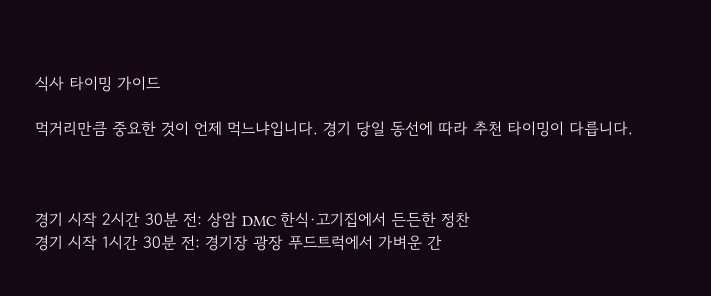식사 타이밍 가이드

먹거리만큼 중요한 것이 언제 먹느냐입니다. 경기 당일 동선에 따라 추천 타이밍이 다릅니다.



경기 시작 2시간 30분 전: 상암 DMC 한식·고기집에서 든든한 정찬
경기 시작 1시간 30분 전: 경기장 광장 푸드트럭에서 가벼운 간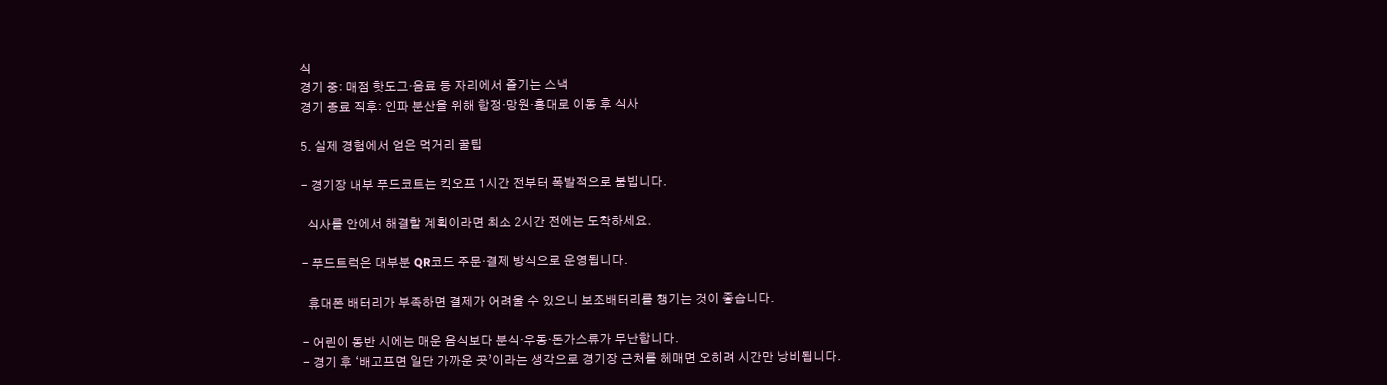식
경기 중: 매점 핫도그·음료 등 자리에서 즐기는 스낵
경기 종료 직후: 인파 분산을 위해 합정·망원·홍대로 이동 후 식사

5. 실제 경험에서 얻은 먹거리 꿀팁

- 경기장 내부 푸드코트는 킥오프 1시간 전부터 폭발적으로 붐빕니다.

  식사를 안에서 해결할 계획이라면 최소 2시간 전에는 도착하세요.

- 푸드트럭은 대부분 QR코드 주문·결제 방식으로 운영됩니다.

  휴대폰 배터리가 부족하면 결제가 어려울 수 있으니 보조배터리를 챙기는 것이 좋습니다.

- 어린이 동반 시에는 매운 음식보다 분식·우동·돈가스류가 무난합니다.
- 경기 후 ‘배고프면 일단 가까운 곳’이라는 생각으로 경기장 근처를 헤매면 오히려 시간만 낭비됩니다.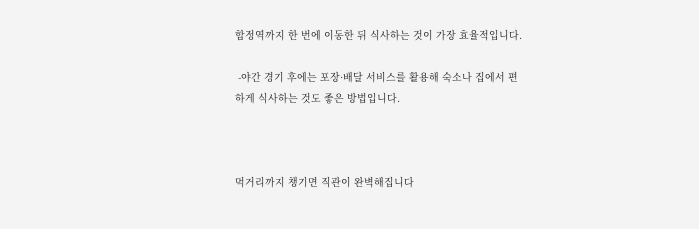합정역까지 한 번에 이동한 뒤 식사하는 것이 가장 효율적입니다.

 -야간 경기 후에는 포장·배달 서비스를 활용해 숙소나 집에서 편하게 식사하는 것도 좋은 방법입니다.



먹거리까지 챙기면 직관이 완벽해집니다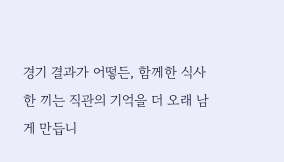경기 결과가 어떻든, 함께한 식사 한 끼는 직관의 기억을 더 오래 남게 만듭니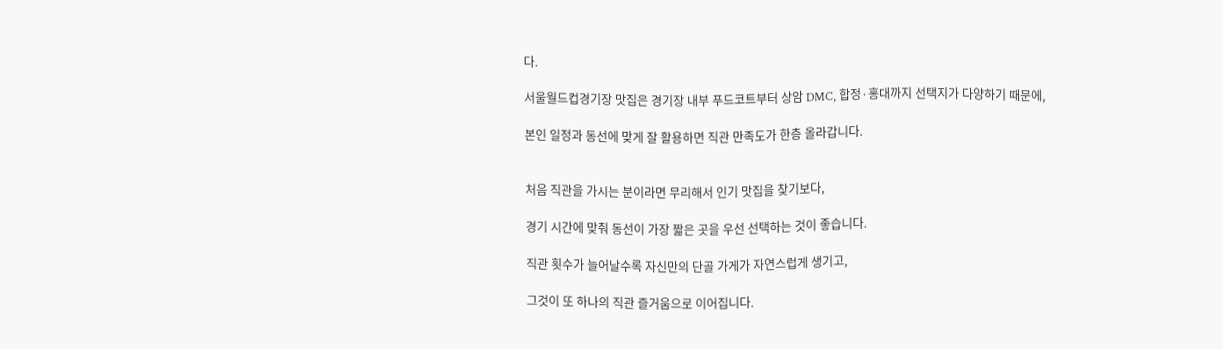다.

서울월드컵경기장 맛집은 경기장 내부 푸드코트부터 상암 DMC, 합정·홍대까지 선택지가 다양하기 때문에,

본인 일정과 동선에 맞게 잘 활용하면 직관 만족도가 한층 올라갑니다.


처음 직관을 가시는 분이라면 무리해서 인기 맛집을 찾기보다,

경기 시간에 맞춰 동선이 가장 짧은 곳을 우선 선택하는 것이 좋습니다.

직관 횟수가 늘어날수록 자신만의 단골 가게가 자연스럽게 생기고,

그것이 또 하나의 직관 즐거움으로 이어집니다.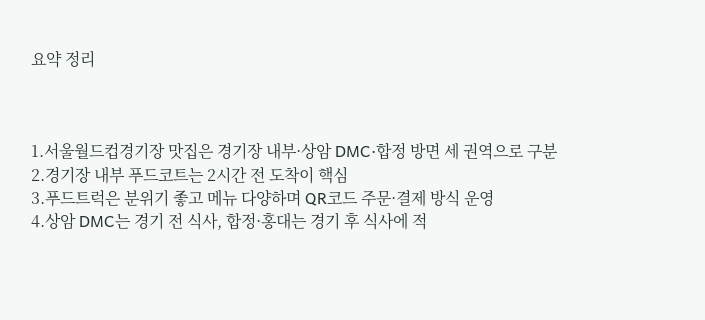요약 정리



1.서울월드컵경기장 맛집은 경기장 내부·상암 DMC·합정 방면 세 권역으로 구분
2.경기장 내부 푸드코트는 2시간 전 도착이 핵심
3.푸드트럭은 분위기 좋고 메뉴 다양하며 QR코드 주문·결제 방식 운영
4.상암 DMC는 경기 전 식사, 합정·홍대는 경기 후 식사에 적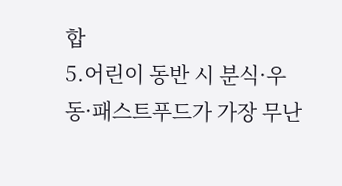합
5.어린이 동반 시 분식·우동·패스트푸드가 가장 무난